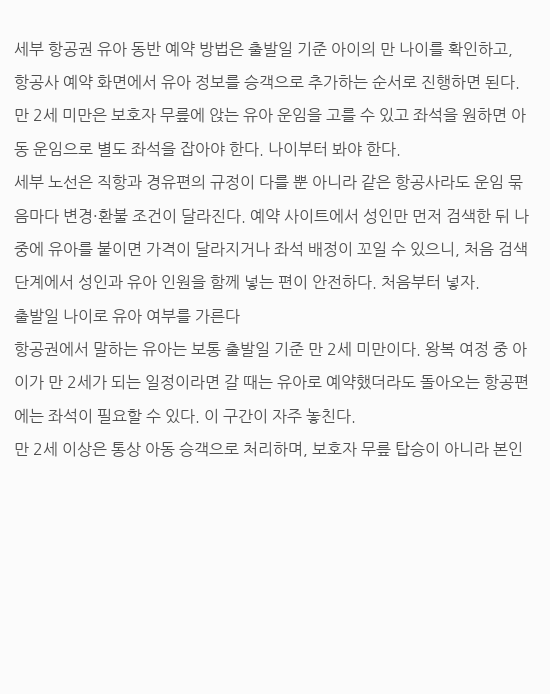세부 항공권 유아 동반 예약 방법은 출발일 기준 아이의 만 나이를 확인하고, 항공사 예약 화면에서 유아 정보를 승객으로 추가하는 순서로 진행하면 된다. 만 2세 미만은 보호자 무릎에 앉는 유아 운임을 고를 수 있고 좌석을 원하면 아동 운임으로 별도 좌석을 잡아야 한다. 나이부터 봐야 한다.
세부 노선은 직항과 경유편의 규정이 다를 뿐 아니라 같은 항공사라도 운임 묶음마다 변경·환불 조건이 달라진다. 예약 사이트에서 성인만 먼저 검색한 뒤 나중에 유아를 붙이면 가격이 달라지거나 좌석 배정이 꼬일 수 있으니, 처음 검색 단계에서 성인과 유아 인원을 함께 넣는 편이 안전하다. 처음부터 넣자.
출발일 나이로 유아 여부를 가른다
항공권에서 말하는 유아는 보통 출발일 기준 만 2세 미만이다. 왕복 여정 중 아이가 만 2세가 되는 일정이라면 갈 때는 유아로 예약했더라도 돌아오는 항공편에는 좌석이 필요할 수 있다. 이 구간이 자주 놓친다.
만 2세 이상은 통상 아동 승객으로 처리하며, 보호자 무릎 탑승이 아니라 본인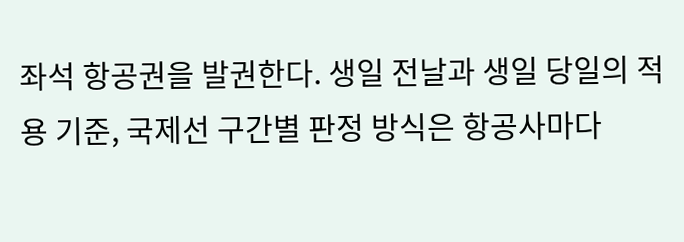좌석 항공권을 발권한다. 생일 전날과 생일 당일의 적용 기준, 국제선 구간별 판정 방식은 항공사마다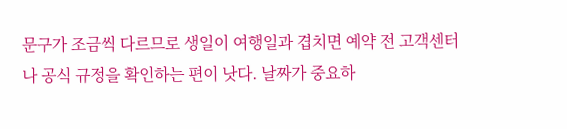문구가 조금씩 다르므로 생일이 여행일과 겹치면 예약 전 고객센터나 공식 규정을 확인하는 편이 낫다. 날짜가 중요하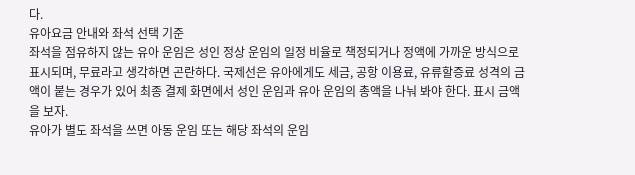다.
유아요금 안내와 좌석 선택 기준
좌석을 점유하지 않는 유아 운임은 성인 정상 운임의 일정 비율로 책정되거나 정액에 가까운 방식으로 표시되며, 무료라고 생각하면 곤란하다. 국제선은 유아에게도 세금, 공항 이용료, 유류할증료 성격의 금액이 붙는 경우가 있어 최종 결제 화면에서 성인 운임과 유아 운임의 총액을 나눠 봐야 한다. 표시 금액을 보자.
유아가 별도 좌석을 쓰면 아동 운임 또는 해당 좌석의 운임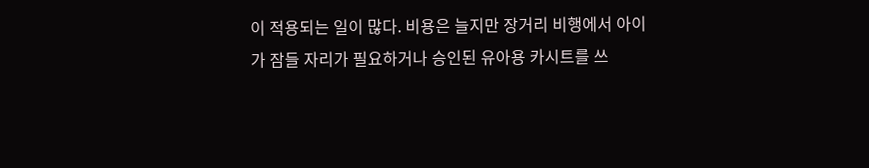이 적용되는 일이 많다. 비용은 늘지만 장거리 비행에서 아이가 잠들 자리가 필요하거나 승인된 유아용 카시트를 쓰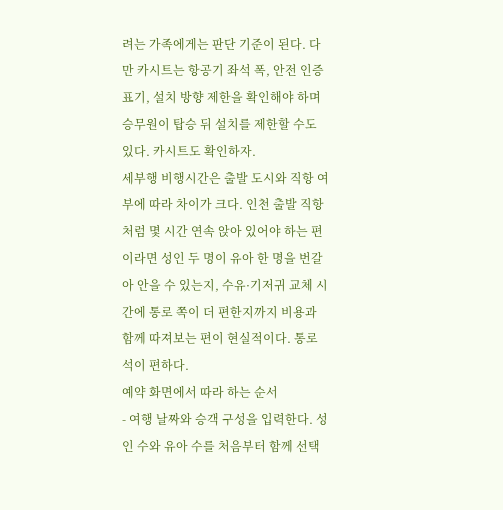려는 가족에게는 판단 기준이 된다. 다만 카시트는 항공기 좌석 폭, 안전 인증 표기, 설치 방향 제한을 확인해야 하며 승무원이 탑승 뒤 설치를 제한할 수도 있다. 카시트도 확인하자.
세부행 비행시간은 출발 도시와 직항 여부에 따라 차이가 크다. 인천 출발 직항처럼 몇 시간 연속 앉아 있어야 하는 편이라면 성인 두 명이 유아 한 명을 번갈아 안을 수 있는지, 수유·기저귀 교체 시간에 통로 쪽이 더 편한지까지 비용과 함께 따져보는 편이 현실적이다. 통로석이 편하다.
예약 화면에서 따라 하는 순서
- 여행 날짜와 승객 구성을 입력한다. 성인 수와 유아 수를 처음부터 함께 선택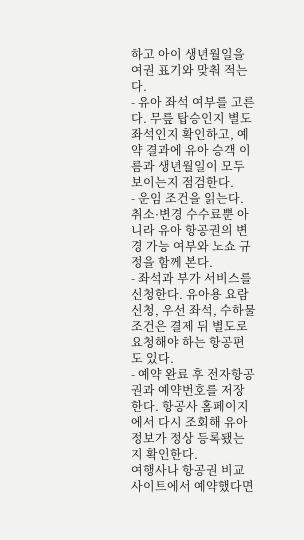하고 아이 생년월일을 여권 표기와 맞춰 적는다.
- 유아 좌석 여부를 고른다. 무릎 탑승인지 별도 좌석인지 확인하고, 예약 결과에 유아 승객 이름과 생년월일이 모두 보이는지 점검한다.
- 운임 조건을 읽는다. 취소·변경 수수료뿐 아니라 유아 항공권의 변경 가능 여부와 노쇼 규정을 함께 본다.
- 좌석과 부가 서비스를 신청한다. 유아용 요람 신청, 우선 좌석, 수하물 조건은 결제 뒤 별도로 요청해야 하는 항공편도 있다.
- 예약 완료 후 전자항공권과 예약번호를 저장한다. 항공사 홈페이지에서 다시 조회해 유아 정보가 정상 등록됐는지 확인한다.
여행사나 항공권 비교 사이트에서 예약했다면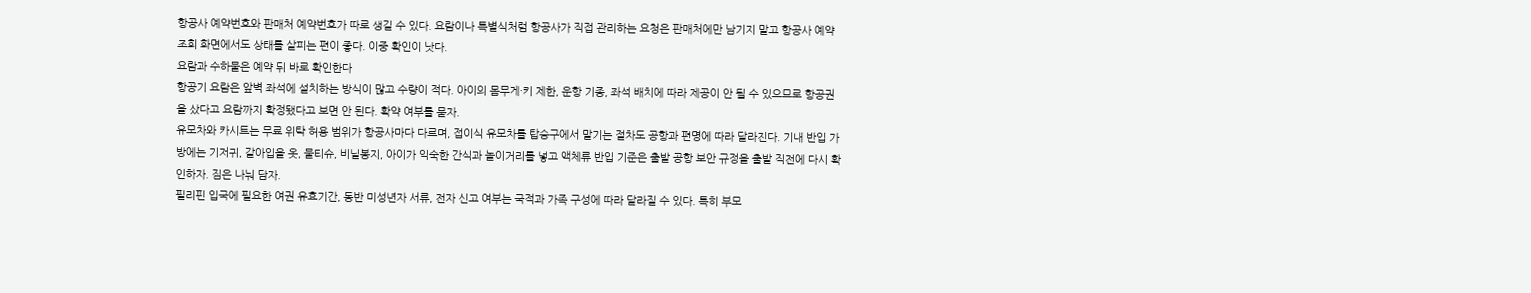항공사 예약번호와 판매처 예약번호가 따로 생길 수 있다. 요람이나 특별식처럼 항공사가 직접 관리하는 요청은 판매처에만 남기지 말고 항공사 예약 조회 화면에서도 상태를 살피는 편이 좋다. 이중 확인이 낫다.
요람과 수하물은 예약 뒤 바로 확인한다
항공기 요람은 앞벽 좌석에 설치하는 방식이 많고 수량이 적다. 아이의 몸무게·키 제한, 운항 기종, 좌석 배치에 따라 제공이 안 될 수 있으므로 항공권을 샀다고 요람까지 확정됐다고 보면 안 된다. 확약 여부를 묻자.
유모차와 카시트는 무료 위탁 허용 범위가 항공사마다 다르며, 접이식 유모차를 탑승구에서 맡기는 절차도 공항과 편명에 따라 달라진다. 기내 반입 가방에는 기저귀, 갈아입을 옷, 물티슈, 비닐봉지, 아이가 익숙한 간식과 놀이거리를 넣고 액체류 반입 기준은 출발 공항 보안 규정을 출발 직전에 다시 확인하자. 짐은 나눠 담자.
필리핀 입국에 필요한 여권 유효기간, 동반 미성년자 서류, 전자 신고 여부는 국적과 가족 구성에 따라 달라질 수 있다. 특히 부모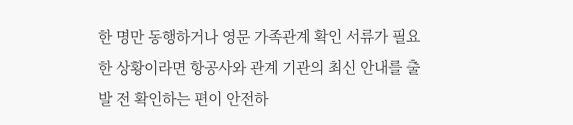한 명만 동행하거나 영문 가족관계 확인 서류가 필요한 상황이라면 항공사와 관계 기관의 최신 안내를 출발 전 확인하는 편이 안전하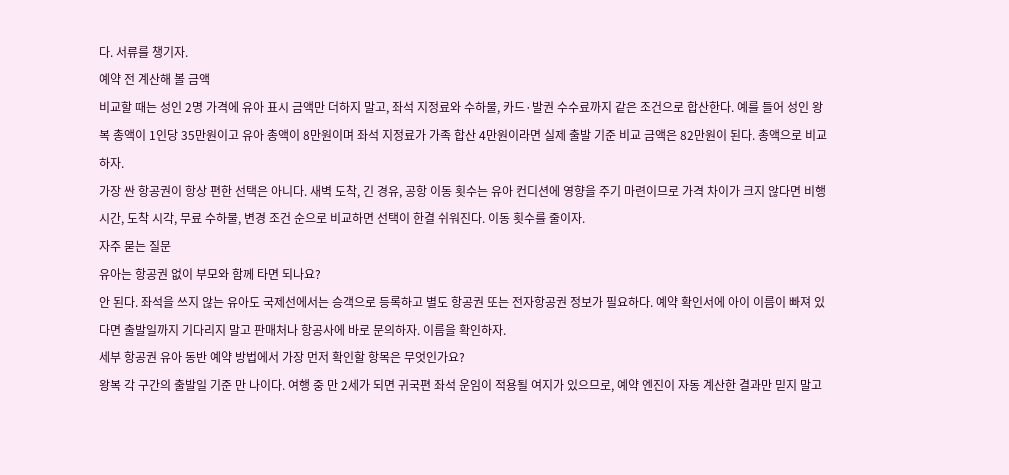다. 서류를 챙기자.
예약 전 계산해 볼 금액
비교할 때는 성인 2명 가격에 유아 표시 금액만 더하지 말고, 좌석 지정료와 수하물, 카드·발권 수수료까지 같은 조건으로 합산한다. 예를 들어 성인 왕복 총액이 1인당 35만원이고 유아 총액이 8만원이며 좌석 지정료가 가족 합산 4만원이라면 실제 출발 기준 비교 금액은 82만원이 된다. 총액으로 비교하자.
가장 싼 항공권이 항상 편한 선택은 아니다. 새벽 도착, 긴 경유, 공항 이동 횟수는 유아 컨디션에 영향을 주기 마련이므로 가격 차이가 크지 않다면 비행시간, 도착 시각, 무료 수하물, 변경 조건 순으로 비교하면 선택이 한결 쉬워진다. 이동 횟수를 줄이자.
자주 묻는 질문
유아는 항공권 없이 부모와 함께 타면 되나요?
안 된다. 좌석을 쓰지 않는 유아도 국제선에서는 승객으로 등록하고 별도 항공권 또는 전자항공권 정보가 필요하다. 예약 확인서에 아이 이름이 빠져 있다면 출발일까지 기다리지 말고 판매처나 항공사에 바로 문의하자. 이름을 확인하자.
세부 항공권 유아 동반 예약 방법에서 가장 먼저 확인할 항목은 무엇인가요?
왕복 각 구간의 출발일 기준 만 나이다. 여행 중 만 2세가 되면 귀국편 좌석 운임이 적용될 여지가 있으므로, 예약 엔진이 자동 계산한 결과만 믿지 말고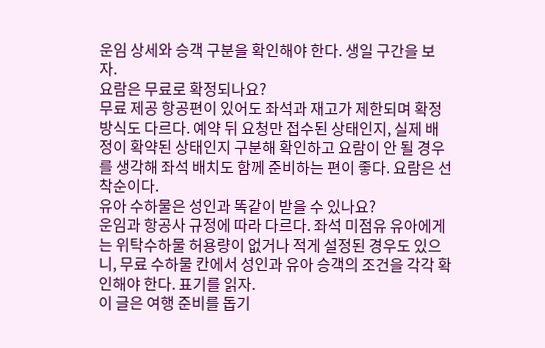운임 상세와 승객 구분을 확인해야 한다. 생일 구간을 보자.
요람은 무료로 확정되나요?
무료 제공 항공편이 있어도 좌석과 재고가 제한되며 확정 방식도 다르다. 예약 뒤 요청만 접수된 상태인지, 실제 배정이 확약된 상태인지 구분해 확인하고 요람이 안 될 경우를 생각해 좌석 배치도 함께 준비하는 편이 좋다. 요람은 선착순이다.
유아 수하물은 성인과 똑같이 받을 수 있나요?
운임과 항공사 규정에 따라 다르다. 좌석 미점유 유아에게는 위탁수하물 허용량이 없거나 적게 설정된 경우도 있으니, 무료 수하물 칸에서 성인과 유아 승객의 조건을 각각 확인해야 한다. 표기를 읽자.
이 글은 여행 준비를 돕기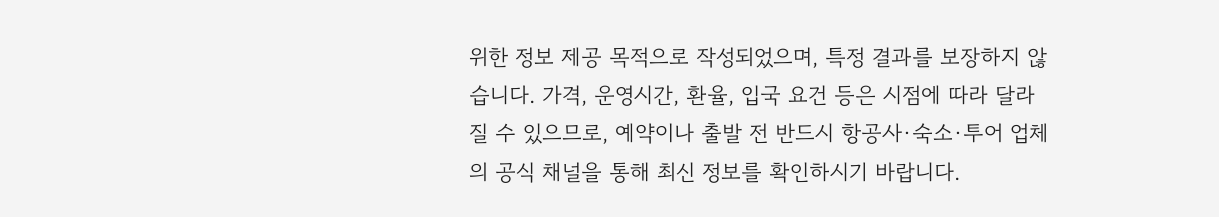위한 정보 제공 목적으로 작성되었으며, 특정 결과를 보장하지 않습니다. 가격, 운영시간, 환율, 입국 요건 등은 시점에 따라 달라질 수 있으므로, 예약이나 출발 전 반드시 항공사·숙소·투어 업체의 공식 채널을 통해 최신 정보를 확인하시기 바랍니다.